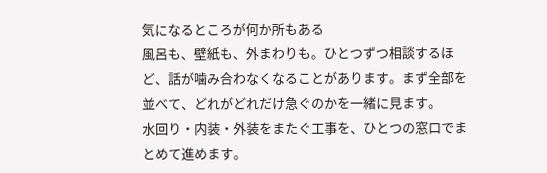気になるところが何か所もある
風呂も、壁紙も、外まわりも。ひとつずつ相談するほど、話が噛み合わなくなることがあります。まず全部を並べて、どれがどれだけ急ぐのかを一緒に見ます。
水回り・内装・外装をまたぐ工事を、ひとつの窓口でまとめて進めます。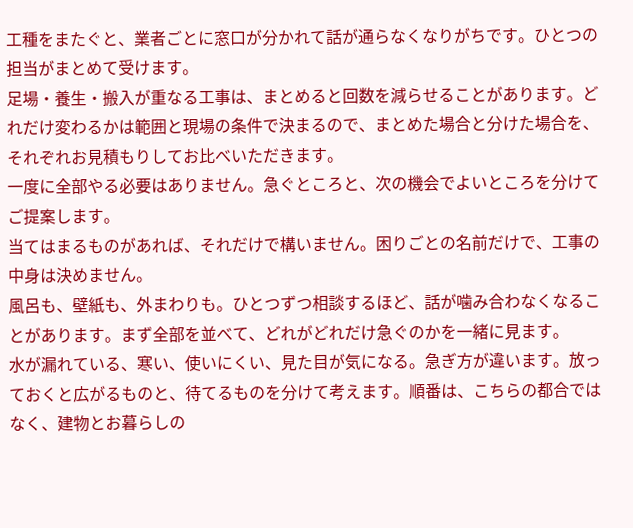工種をまたぐと、業者ごとに窓口が分かれて話が通らなくなりがちです。ひとつの担当がまとめて受けます。
足場・養生・搬入が重なる工事は、まとめると回数を減らせることがあります。どれだけ変わるかは範囲と現場の条件で決まるので、まとめた場合と分けた場合を、それぞれお見積もりしてお比べいただきます。
一度に全部やる必要はありません。急ぐところと、次の機会でよいところを分けてご提案します。
当てはまるものがあれば、それだけで構いません。困りごとの名前だけで、工事の中身は決めません。
風呂も、壁紙も、外まわりも。ひとつずつ相談するほど、話が噛み合わなくなることがあります。まず全部を並べて、どれがどれだけ急ぐのかを一緒に見ます。
水が漏れている、寒い、使いにくい、見た目が気になる。急ぎ方が違います。放っておくと広がるものと、待てるものを分けて考えます。順番は、こちらの都合ではなく、建物とお暮らしの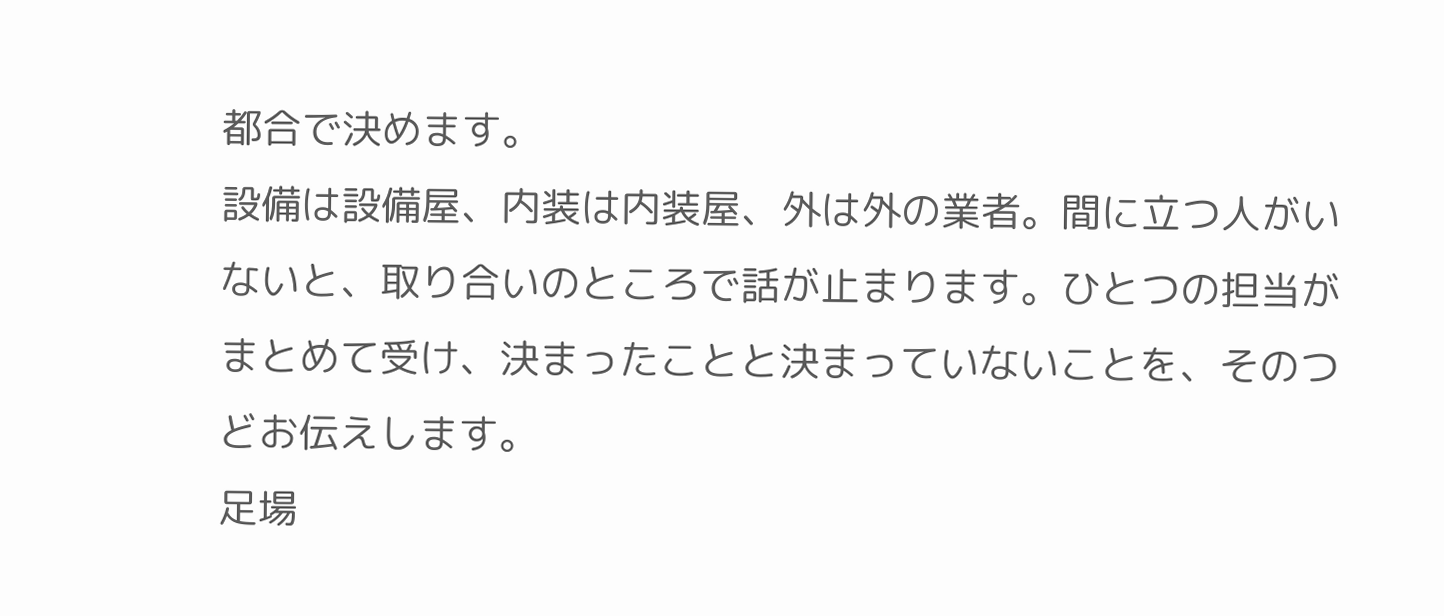都合で決めます。
設備は設備屋、内装は内装屋、外は外の業者。間に立つ人がいないと、取り合いのところで話が止まります。ひとつの担当がまとめて受け、決まったことと決まっていないことを、そのつどお伝えします。
足場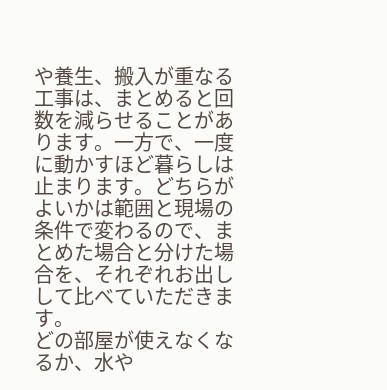や養生、搬入が重なる工事は、まとめると回数を減らせることがあります。一方で、一度に動かすほど暮らしは止まります。どちらがよいかは範囲と現場の条件で変わるので、まとめた場合と分けた場合を、それぞれお出しして比べていただきます。
どの部屋が使えなくなるか、水や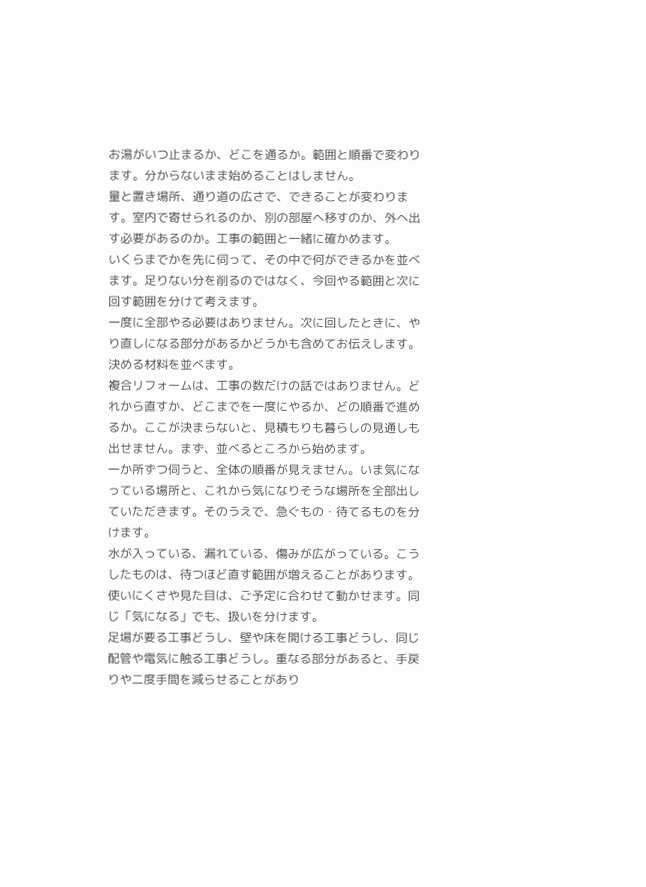お湯がいつ止まるか、どこを通るか。範囲と順番で変わります。分からないまま始めることはしません。
量と置き場所、通り道の広さで、できることが変わります。室内で寄せられるのか、別の部屋へ移すのか、外へ出す必要があるのか。工事の範囲と一緒に確かめます。
いくらまでかを先に伺って、その中で何ができるかを並べます。足りない分を削るのではなく、今回やる範囲と次に回す範囲を分けて考えます。
一度に全部やる必要はありません。次に回したときに、やり直しになる部分があるかどうかも含めてお伝えします。決める材料を並べます。
複合リフォームは、工事の数だけの話ではありません。どれから直すか、どこまでを一度にやるか、どの順番で進めるか。ここが決まらないと、見積もりも暮らしの見通しも出せません。まず、並べるところから始めます。
一か所ずつ伺うと、全体の順番が見えません。いま気になっている場所と、これから気になりそうな場所を全部出していただきます。そのうえで、急ぐもの・待てるものを分けます。
水が入っている、漏れている、傷みが広がっている。こうしたものは、待つほど直す範囲が増えることがあります。使いにくさや見た目は、ご予定に合わせて動かせます。同じ「気になる」でも、扱いを分けます。
足場が要る工事どうし、壁や床を開ける工事どうし、同じ配管や電気に触る工事どうし。重なる部分があると、手戻りや二度手間を減らせることがあり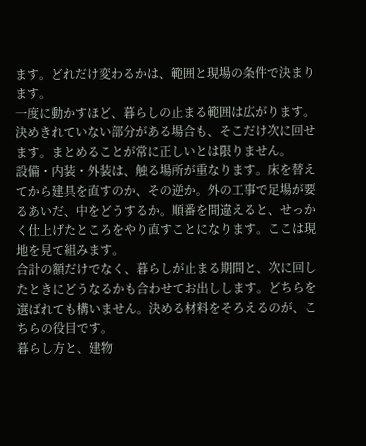ます。どれだけ変わるかは、範囲と現場の条件で決まります。
一度に動かすほど、暮らしの止まる範囲は広がります。決めきれていない部分がある場合も、そこだけ次に回せます。まとめることが常に正しいとは限りません。
設備・内装・外装は、触る場所が重なります。床を替えてから建具を直すのか、その逆か。外の工事で足場が要るあいだ、中をどうするか。順番を間違えると、せっかく仕上げたところをやり直すことになります。ここは現地を見て組みます。
合計の額だけでなく、暮らしが止まる期間と、次に回したときにどうなるかも合わせてお出しします。どちらを選ばれても構いません。決める材料をそろえるのが、こちらの役目です。
暮らし方と、建物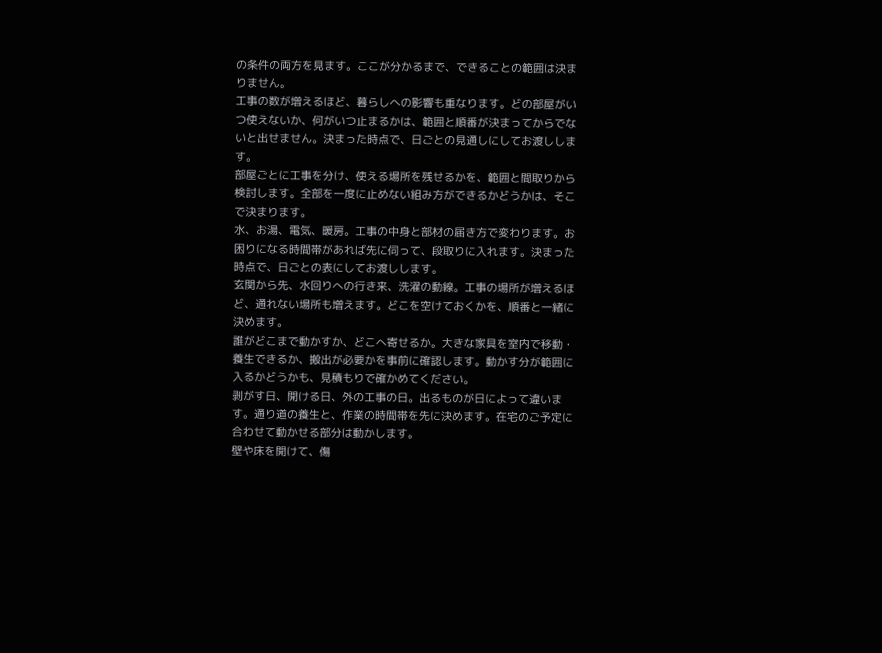の条件の両方を見ます。ここが分かるまで、できることの範囲は決まりません。
工事の数が増えるほど、暮らしへの影響も重なります。どの部屋がいつ使えないか、何がいつ止まるかは、範囲と順番が決まってからでないと出せません。決まった時点で、日ごとの見通しにしてお渡しします。
部屋ごとに工事を分け、使える場所を残せるかを、範囲と間取りから検討します。全部を一度に止めない組み方ができるかどうかは、そこで決まります。
水、お湯、電気、暖房。工事の中身と部材の届き方で変わります。お困りになる時間帯があれば先に伺って、段取りに入れます。決まった時点で、日ごとの表にしてお渡しします。
玄関から先、水回りへの行き来、洗濯の動線。工事の場所が増えるほど、通れない場所も増えます。どこを空けておくかを、順番と一緒に決めます。
誰がどこまで動かすか、どこへ寄せるか。大きな家具を室内で移動・養生できるか、搬出が必要かを事前に確認します。動かす分が範囲に入るかどうかも、見積もりで確かめてください。
剥がす日、開ける日、外の工事の日。出るものが日によって違います。通り道の養生と、作業の時間帯を先に決めます。在宅のご予定に合わせて動かせる部分は動かします。
壁や床を開けて、傷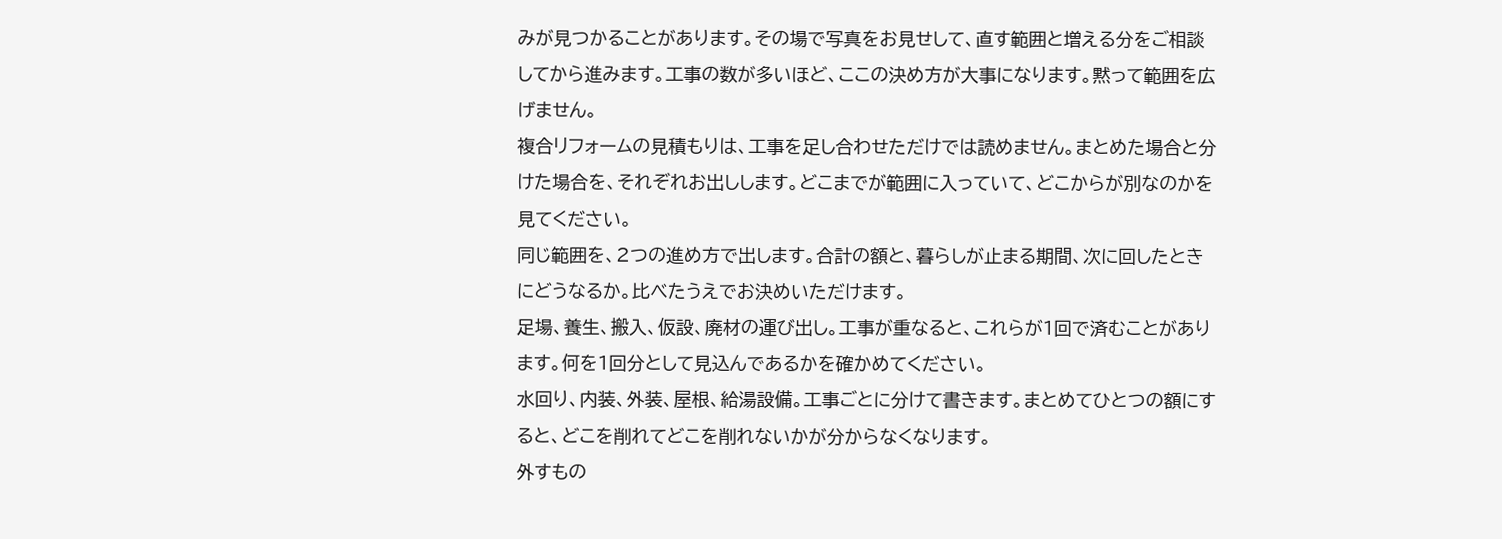みが見つかることがあります。その場で写真をお見せして、直す範囲と増える分をご相談してから進みます。工事の数が多いほど、ここの決め方が大事になります。黙って範囲を広げません。
複合リフォームの見積もりは、工事を足し合わせただけでは読めません。まとめた場合と分けた場合を、それぞれお出しします。どこまでが範囲に入っていて、どこからが別なのかを見てください。
同じ範囲を、2つの進め方で出します。合計の額と、暮らしが止まる期間、次に回したときにどうなるか。比べたうえでお決めいただけます。
足場、養生、搬入、仮設、廃材の運び出し。工事が重なると、これらが1回で済むことがあります。何を1回分として見込んであるかを確かめてください。
水回り、内装、外装、屋根、給湯設備。工事ごとに分けて書きます。まとめてひとつの額にすると、どこを削れてどこを削れないかが分からなくなります。
外すもの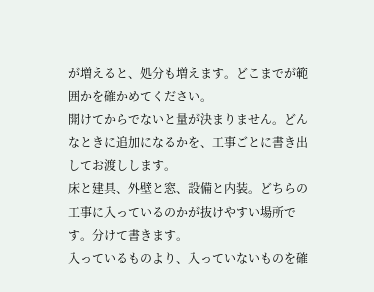が増えると、処分も増えます。どこまでが範囲かを確かめてください。
開けてからでないと量が決まりません。どんなときに追加になるかを、工事ごとに書き出してお渡しします。
床と建具、外壁と窓、設備と内装。どちらの工事に入っているのかが抜けやすい場所です。分けて書きます。
入っているものより、入っていないものを確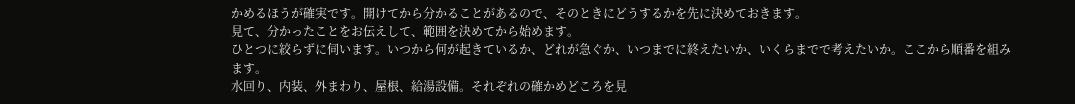かめるほうが確実です。開けてから分かることがあるので、そのときにどうするかを先に決めておきます。
見て、分かったことをお伝えして、範囲を決めてから始めます。
ひとつに絞らずに伺います。いつから何が起きているか、どれが急ぐか、いつまでに終えたいか、いくらまでで考えたいか。ここから順番を組みます。
水回り、内装、外まわり、屋根、給湯設備。それぞれの確かめどころを見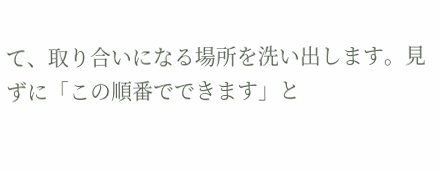て、取り合いになる場所を洗い出します。見ずに「この順番でできます」と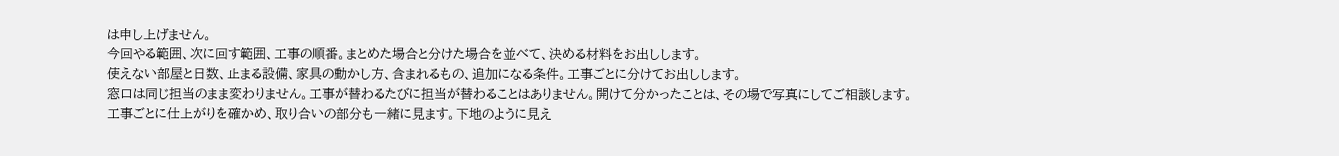は申し上げません。
今回やる範囲、次に回す範囲、工事の順番。まとめた場合と分けた場合を並べて、決める材料をお出しします。
使えない部屋と日数、止まる設備、家具の動かし方、含まれるもの、追加になる条件。工事ごとに分けてお出しします。
窓口は同じ担当のまま変わりません。工事が替わるたびに担当が替わることはありません。開けて分かったことは、その場で写真にしてご相談します。
工事ごとに仕上がりを確かめ、取り合いの部分も一緒に見ます。下地のように見え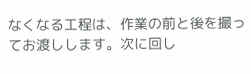なくなる工程は、作業の前と後を撮ってお渡しします。次に回し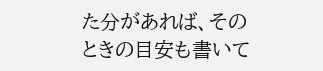た分があれば、そのときの目安も書いて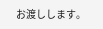お渡しします。